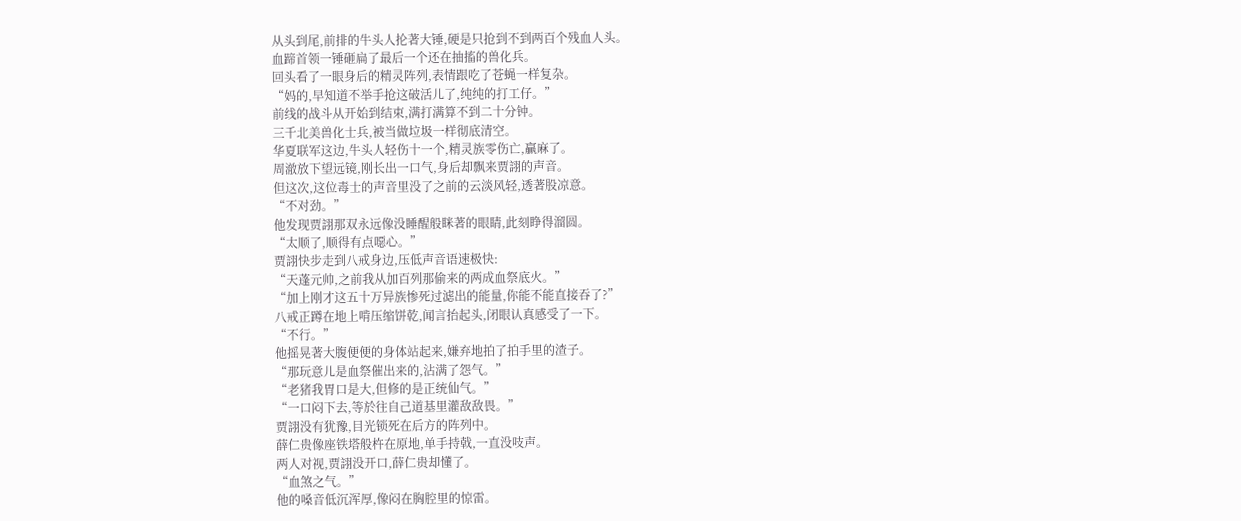从头到尾,前排的牛头人抡著大锤,硬是只抢到不到两百个残血人头。
血蹄首领一锤砸扁了最后一个还在抽搐的兽化兵。
回头看了一眼身后的精灵阵列,表情跟吃了苍蝇一样复杂。
“妈的,早知道不举手抢这破活儿了,纯纯的打工仔。”
前线的战斗从开始到结束,满打满算不到二十分钟。
三千北美兽化士兵,被当做垃圾一样彻底清空。
华夏联军这边,牛头人轻伤十一个,精灵族零伤亡,贏麻了。
周澈放下望远镜,刚长出一口气,身后却飘来贾詡的声音。
但这次,这位毒士的声音里没了之前的云淡风轻,透著股凉意。
“不对劲。”
他发现贾詡那双永远像没睡醒般眯著的眼睛,此刻睁得溜圆。
“太顺了,顺得有点噁心。”
贾詡快步走到八戒身边,压低声音语速极快:
“天蓬元帅,之前我从加百列那偷来的两成血祭底火。”
“加上刚才这五十万异族惨死过滤出的能量,你能不能直接吞了?”
八戒正蹲在地上啃压缩饼乾,闻言抬起头,闭眼认真感受了一下。
“不行。”
他摇晃著大腹便便的身体站起来,嫌弃地拍了拍手里的渣子。
“那玩意儿是血祭催出来的,沾满了怨气。”
“老猪我胃口是大,但修的是正统仙气。”
“一口闷下去,等於往自己道基里灌敌敌畏。”
贾詡没有犹豫,目光锁死在后方的阵列中。
薛仁贵像座铁塔般杵在原地,单手持戟,一直没吱声。
两人对视,贾詡没开口,薛仁贵却懂了。
“血煞之气。”
他的嗓音低沉浑厚,像闷在胸腔里的惊雷。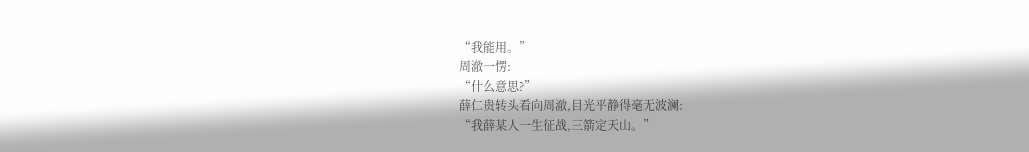“我能用。”
周澈一愣:
“什么意思?”
薛仁贵转头看向周澈,目光平静得毫无波澜:
“我薛某人一生征战,三箭定天山。”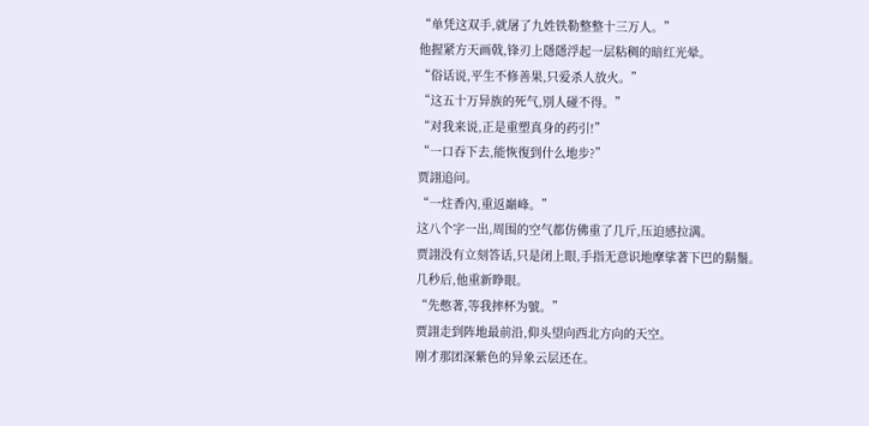“单凭这双手,就屠了九姓铁勒整整十三万人。”
他握紧方天画戟,锋刃上隱隱浮起一层粘稠的暗红光晕。
“俗话说,平生不修善果,只爱杀人放火。”
“这五十万异族的死气,別人碰不得。”
“对我来说,正是重塑真身的药引!”
“一口吞下去,能恢復到什么地步?”
贾詡追问。
“一炷香內,重返巔峰。”
这八个字一出,周围的空气都仿佛重了几斤,压迫感拉满。
贾詡没有立刻答话,只是闭上眼,手指无意识地摩挲著下巴的鬍鬚。
几秒后,他重新睁眼。
“先憋著,等我摔杯为號。”
贾詡走到阵地最前沿,仰头望向西北方向的天空。
刚才那团深紫色的异象云层还在。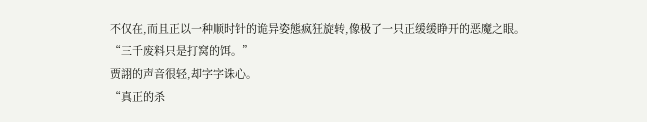不仅在,而且正以一种顺时针的诡异姿態疯狂旋转,像极了一只正缓缓睁开的恶魔之眼。
“三千废料只是打窝的饵。”
贾詡的声音很轻,却字字诛心。
“真正的杀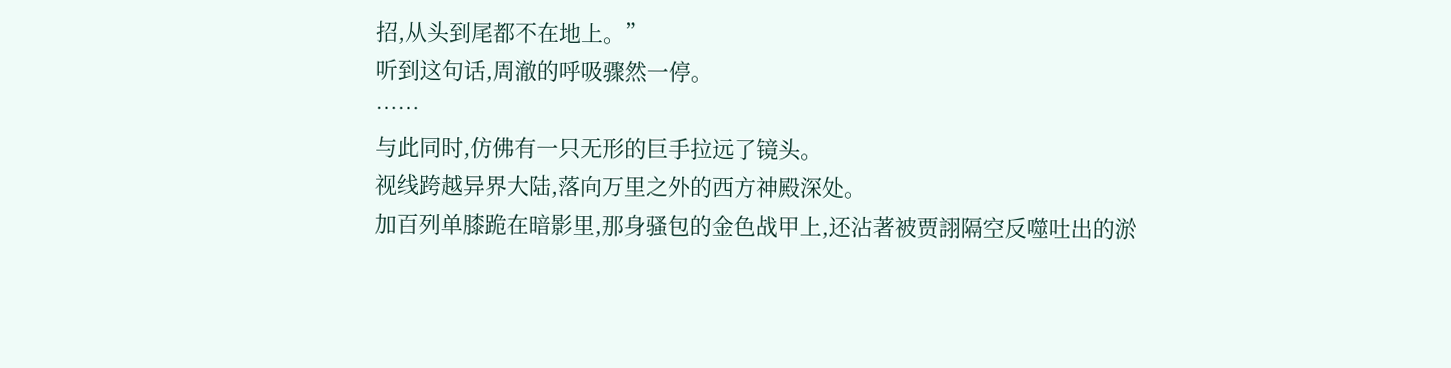招,从头到尾都不在地上。”
听到这句话,周澈的呼吸骤然一停。
……
与此同时,仿佛有一只无形的巨手拉远了镜头。
视线跨越异界大陆,落向万里之外的西方神殿深处。
加百列单膝跪在暗影里,那身骚包的金色战甲上,还沾著被贾詡隔空反噬吐出的淤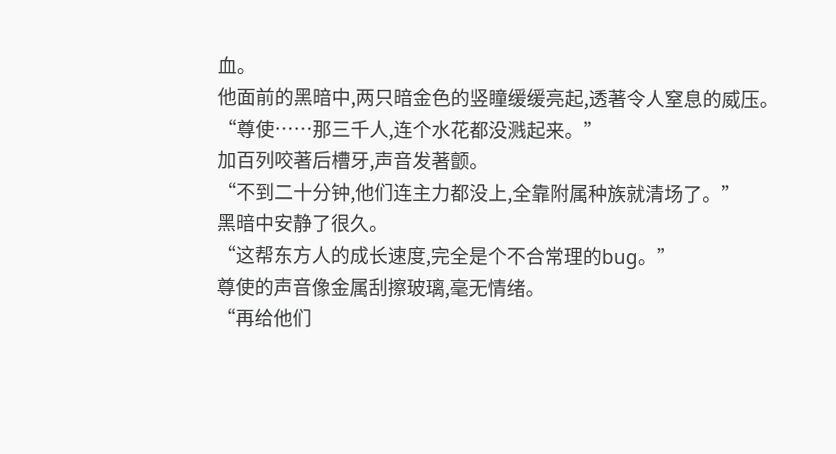血。
他面前的黑暗中,两只暗金色的竖瞳缓缓亮起,透著令人窒息的威压。
“尊使……那三千人,连个水花都没溅起来。”
加百列咬著后槽牙,声音发著颤。
“不到二十分钟,他们连主力都没上,全靠附属种族就清场了。”
黑暗中安静了很久。
“这帮东方人的成长速度,完全是个不合常理的bug。”
尊使的声音像金属刮擦玻璃,毫无情绪。
“再给他们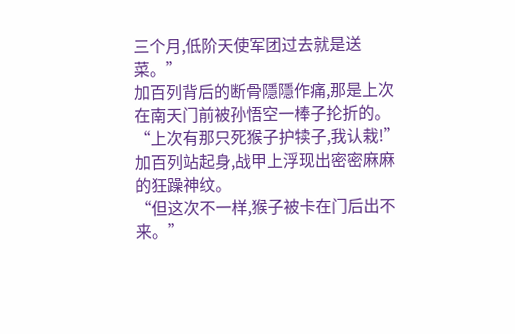三个月,低阶天使军团过去就是送菜。”
加百列背后的断骨隱隱作痛,那是上次在南天门前被孙悟空一棒子抡折的。
“上次有那只死猴子护犊子,我认栽!”
加百列站起身,战甲上浮现出密密麻麻的狂躁神纹。
“但这次不一样,猴子被卡在门后出不来。”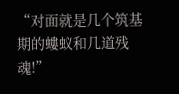“对面就是几个筑基期的螻蚁和几道残魂!”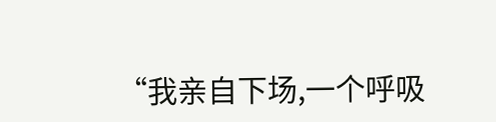“我亲自下场,一个呼吸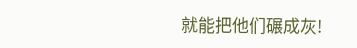就能把他们碾成灰!